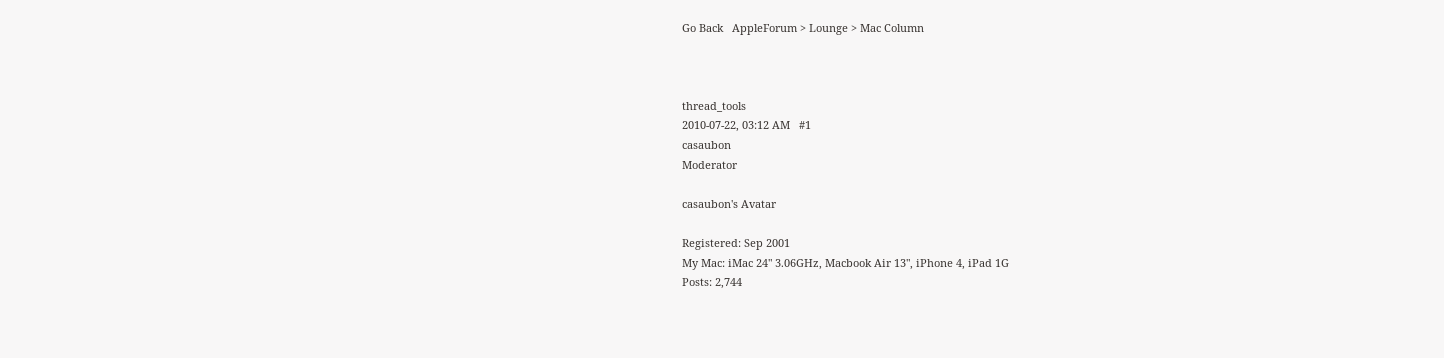Go Back   AppleForum > Lounge > Mac Column



thread_tools
2010-07-22, 03:12 AM   #1
casaubon
Moderator

casaubon's Avatar

Registered: Sep 2001
My Mac: iMac 24" 3.06GHz, Macbook Air 13", iPhone 4, iPad 1G
Posts: 2,744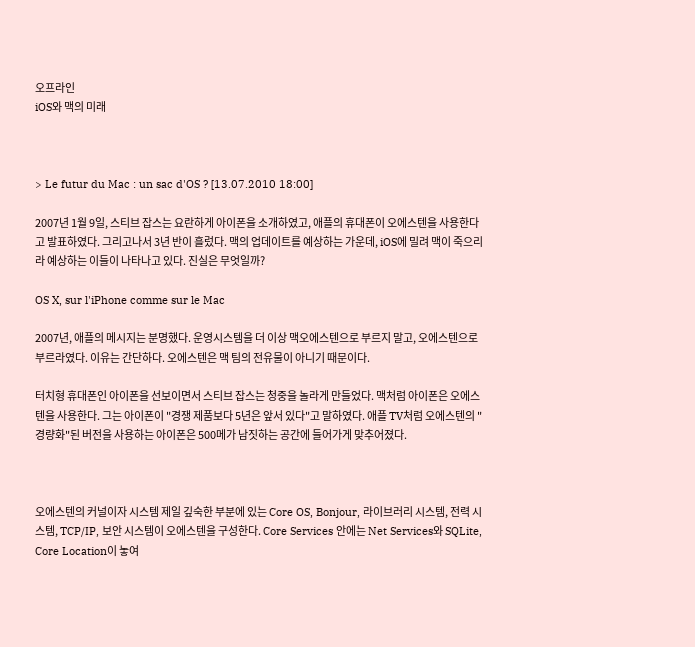오프라인
iOS와 맥의 미래



> Le futur du Mac : un sac d'OS ? [13.07.2010 18:00]

2007년 1월 9일, 스티브 잡스는 요란하게 아이폰을 소개하였고, 애플의 휴대폰이 오에스텐을 사용한다고 발표하였다. 그리고나서 3년 반이 흘렀다. 맥의 업데이트를 예상하는 가운데, iOS에 밀려 맥이 죽으리라 예상하는 이들이 나타나고 있다. 진실은 무엇일까?

OS X, sur l'iPhone comme sur le Mac

2007년, 애플의 메시지는 분명했다. 운영시스템을 더 이상 맥오에스텐으로 부르지 말고, 오에스텐으로 부르라였다. 이유는 간단하다. 오에스텐은 맥 팀의 전유물이 아니기 때문이다.

터치형 휴대폰인 아이폰을 선보이면서 스티브 잡스는 청중을 놀라게 만들었다. 맥처럼 아이폰은 오에스텐을 사용한다. 그는 아이폰이 "경쟁 제품보다 5년은 앞서 있다"고 말하였다. 애플 TV처럼 오에스텐의 "경량화"된 버전을 사용하는 아이폰은 500메가 남짓하는 공간에 들어가게 맞추어졌다.



오에스텐의 커널이자 시스템 제일 깊숙한 부분에 있는 Core OS, Bonjour, 라이브러리 시스템, 전력 시스템, TCP/IP, 보안 시스템이 오에스텐을 구성한다. Core Services 안에는 Net Services와 SQLite, Core Location이 놓여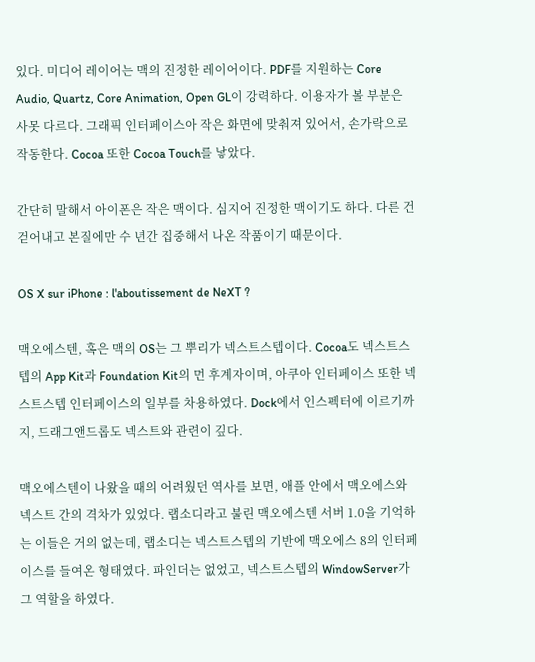있다. 미디어 레이어는 맥의 진정한 레이어이다. PDF를 지원하는 Core Audio, Quartz, Core Animation, Open GL이 강력하다. 이용자가 볼 부분은 사못 다르다. 그래픽 인터페이스아 작은 화면에 맞춰져 있어서, 손가락으로 작동한다. Cocoa 또한 Cocoa Touch를 낳았다.

간단히 말해서 아이폰은 작은 맥이다. 심지어 진정한 맥이기도 하다. 다른 건 걷어내고 본질에만 수 년간 집중해서 나온 작품이기 때문이다.

OS X sur iPhone : l'aboutissement de NeXT ?

맥오에스텐, 혹은 맥의 OS는 그 뿌리가 넥스트스텝이다. Cocoa도 넥스트스텝의 App Kit과 Foundation Kit의 먼 후계자이며, 아쿠아 인터페이스 또한 넥스트스텝 인터페이스의 일부를 차용하였다. Dock에서 인스펙터에 이르기까지, 드래그앤드롭도 넥스트와 관련이 깊다.

맥오에스텐이 나왔을 때의 어려웠던 역사를 보면, 애플 안에서 맥오에스와 넥스트 간의 격차가 있었다. 랩소디라고 불린 맥오에스텐 서버 1.0을 기억하는 이들은 거의 없는데, 랩소디는 넥스트스텝의 기반에 맥오에스 8의 인터페이스를 들여온 형태였다. 파인더는 없었고, 넥스트스텝의 WindowServer가 그 역할을 하였다.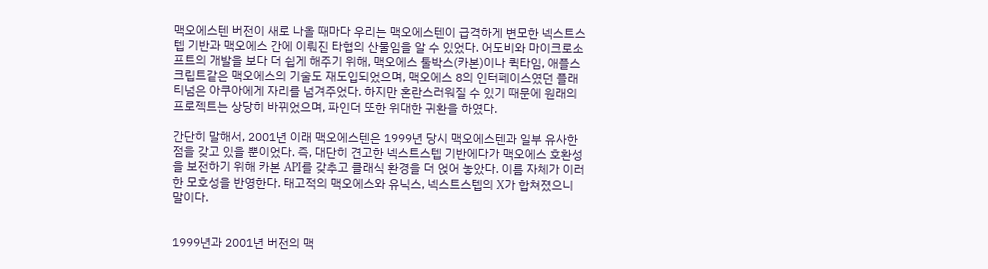맥오에스텐 버전이 새로 나올 때마다 우리는 맥오에스텐이 급격하게 변모한 넥스트스텝 기반과 맥오에스 간에 이뤄진 타협의 산물임을 알 수 있었다. 어도비와 마이크로소프트의 개발을 보다 더 쉽게 해주기 위해, 맥오에스 툴박스(카본)이나 퀵타임, 애플스크립트같은 맥오에스의 기술도 재도입되었으며, 맥오에스 8의 인터페이스였던 플래티넘은 아쿠아에게 자리를 넘겨주었다. 하지만 혼란스러워질 수 있기 때문에 원래의 프로젝트는 상당히 바뀌었으며, 파인더 또한 위대한 귀환을 하였다.

간단히 말해서, 2001년 이래 맥오에스텐은 1999년 당시 맥오에스텐과 일부 유사한 점을 갖고 있을 뿐이었다. 즉, 대단히 견고한 넥스트스텝 기반에다가 맥오에스 호환성을 보전하기 위해 카본 API를 갖추고 클래식 환경을 더 얹어 놓았다. 이름 자체가 이러한 모호성을 반영한다. 태고적의 맥오에스와 유닉스, 넥스트스텝의 X가 합쳐졌으니 말이다.


1999년과 2001년 버전의 맥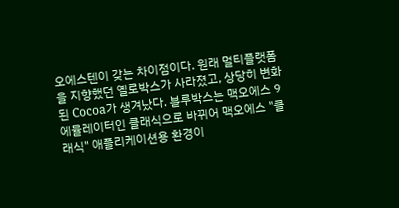오에스텐이 갖는 차이점이다. 원래 멀티플랫폼을 지향했던 옐로박스가 사라졌고, 상당히 변화된 Cocoa가 생겨났다. 블루박스는 맥오에스 9 에뮬레이터인 클래식으로 바뀌어 맥오에스 "클래식" 애플리케이션용 환경이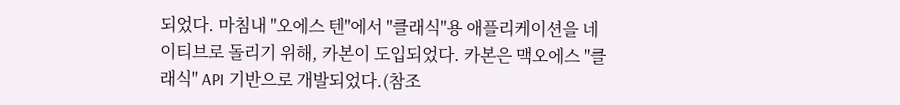되었다. 마침내 "오에스 텐"에서 "클래식"용 애플리케이션을 네이티브로 돌리기 위해, 카본이 도입되었다. 카본은 맥오에스 "클래식" API 기반으로 개발되었다.(참조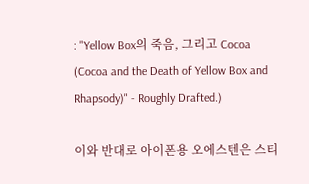: "Yellow Box의 죽음, 그리고 Cocoa (Cocoa and the Death of Yellow Box and Rhapsody)" - Roughly Drafted.)

이와 반대로 아이폰용 오에스텐은 스티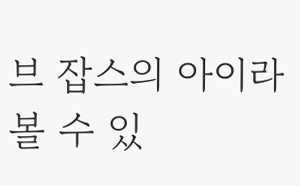브 잡스의 아이라 볼 수 있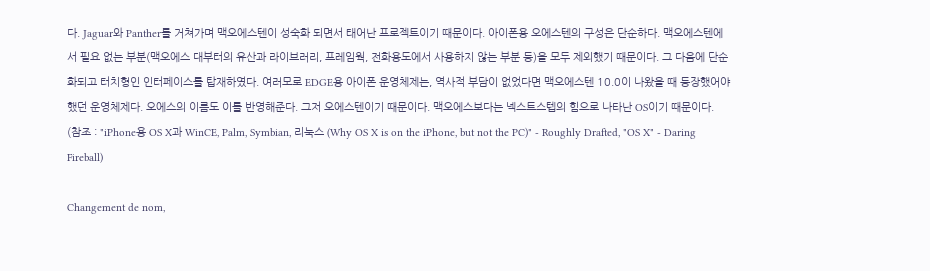다. Jaguar와 Panther를 거쳐가며 맥오에스텐이 성숙화 되면서 태어난 프로젝트이기 때문이다. 아이폰용 오에스텐의 구성은 단순하다. 맥오에스텐에서 필요 없는 부분(맥오에스 대부터의 유산과 라이브러리, 프레임웍, 전화용도에서 사용하지 않는 부분 등)을 모두 제외했기 때문이다. 그 다음에 단순화되고 터치형인 인터페이스를 탑재하였다. 여러모로 EDGE용 아이폰 운영체제는, 역사적 부담이 없었다면 맥오에스텐 10.0이 나왔을 때 등장했어야 했던 운영체제다. 오에스의 이름도 이를 반영해준다. 그저 오에스텐이기 때문이다. 맥오에스보다는 넥스트스텝의 힘으로 나타난 OS이기 때문이다. (참조 : "iPhone용 OS X과 WinCE, Palm, Symbian, 리눅스 (Why OS X is on the iPhone, but not the PC)" - Roughly Drafted, "OS X" - Daring Fireball)

Changement de nom,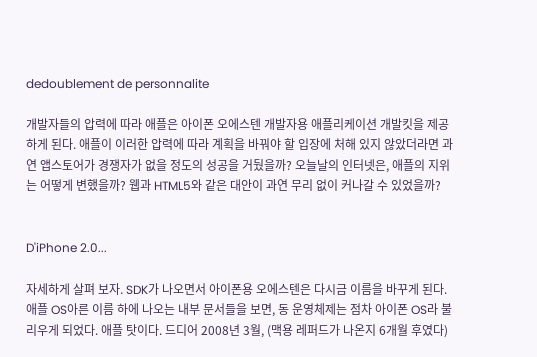dedoublement de personnalite

개발자들의 압력에 따라 애플은 아이폰 오에스텐 개발자용 애플리케이션 개발킷을 제공하게 된다. 애플이 이러한 압력에 따라 계획을 바꿔야 할 입장에 처해 있지 않았더라면 과연 앱스토어가 경쟁자가 없을 정도의 성공을 거뒀을까? 오늘날의 인터넷은, 애플의 지위는 어떻게 변했을까? 웹과 HTML5와 같은 대안이 과연 무리 없이 커나갈 수 있었을까?


D'iPhone 2.0...

자세하게 살펴 보자. SDK가 나오면서 아이폰용 오에스텐은 다시금 이름을 바꾸게 된다. 애플 OS아른 이름 하에 나오는 내부 문서들을 보면, 동 운영체제는 점차 아이폰 OS라 불리우게 되었다. 애플 탓이다. 드디어 2008년 3월, (맥용 레퍼드가 나온지 6개월 후였다)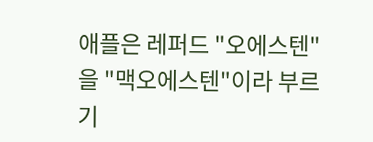애플은 레퍼드 "오에스텐"을 "맥오에스텐"이라 부르기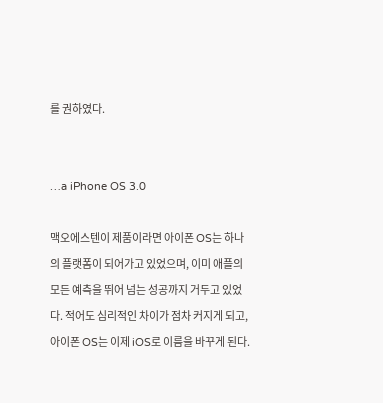를 권하였다.


…a iPhone OS 3.0

맥오에스텐이 제품이라면 아이폰 OS는 하나의 플랫폼이 되어가고 있었으며, 이미 애플의 모든 예측을 뛰어 넘는 성공까지 거두고 있었다. 적어도 심리적인 차이가 점차 커지게 되고, 아이폰 OS는 이제 iOS로 이름을 바꾸게 된다.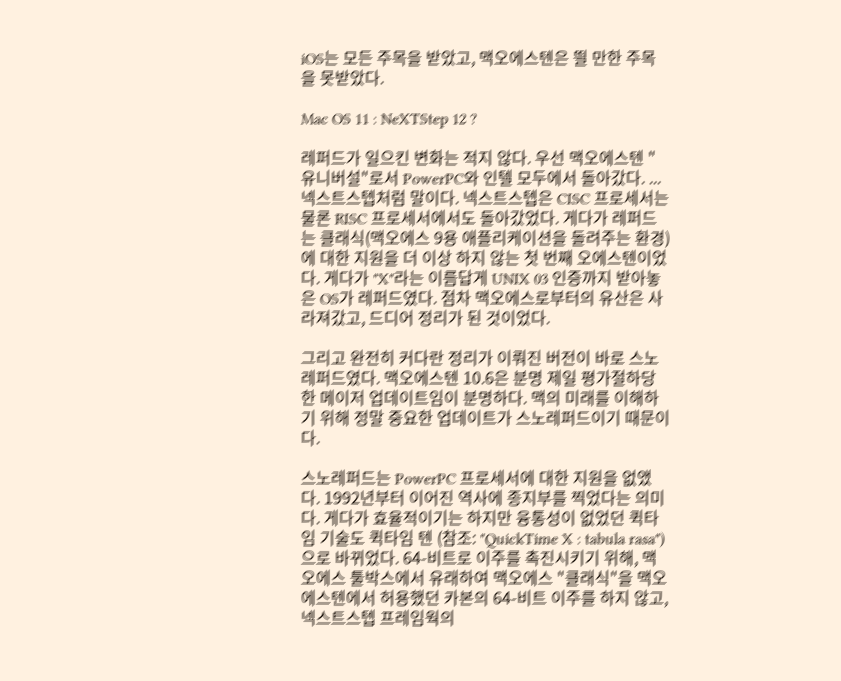iOS는 모든 주목을 받았고, 맥오에스텐은 띌 만한 주목을 못받았다.

Mac OS 11 : NeXTStep 12 ?

레퍼드가 일으킨 변화는 적지 않다. 우선 맥오에스텐 "유니버설"로서 PowerPC와 인텔 모두에서 돌아갔다. ...넥스트스텝처럼 말이다. 넥스트스텝은 CISC 프로세서는 물론 RISC 프로세서에서도 돌아갔었다. 게다가 레퍼드는 클래식(맥오에스 9용 애플리케이션을 돌려주는 환경)에 대한 지원을 더 이상 하지 않는 첫 번째 오에스텐이었다. 게다가 "X"라는 이름답게 UNIX 03 인증까지 받아놓은 OS가 레퍼드였다. 점차 맥오에스로부터의 유산은 사라져갔고, 드디어 정리가 된 것이었다.

그리고 완전히 커다란 정리가 이뤄진 버전이 바로 스노레퍼드였다. 맥오에스텐 10.6은 분명 제일 평가절하당한 메이저 업데이트임이 분명하다. 맥의 미래를 이해하기 위해 정말 중요한 업데이트가 스노레퍼드이기 때문이다.

스노레퍼드는 PowerPC 프로세서에 대한 지원을 없앴다. 1992년부터 이어진 역사에 종지부를 찍었다는 의미다. 게다가 효율적이기는 하지만 융통성이 없었던 퀵타임 기술도 퀵타임 텐 (참조: "QuickTime X : tabula rasa")으로 바뀌었다. 64-비트로 이주를 촉진시키기 위해, 맥오에스 툴박스에서 유래하여 맥오에스 "클래식"을 맥오에스텐에서 허용했던 카본의 64-비트 이주를 하지 않고, 넥스트스텝 프레임웍의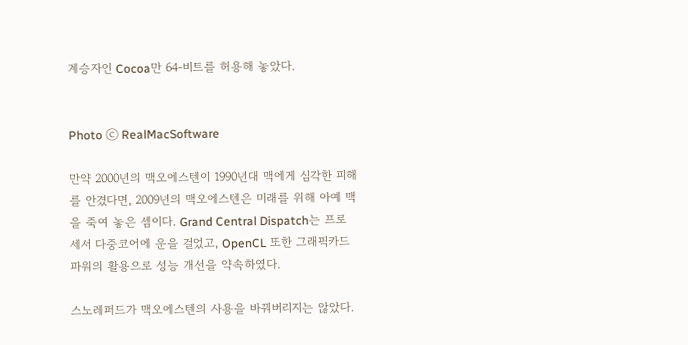계승자인 Cocoa만 64-비트를 허용해 놓았다.


Photo ⓒ RealMacSoftware

만약 2000년의 맥오에스텐이 1990년대 맥에게 심각한 피해를 안겼다면, 2009년의 맥오에스텐은 미래를 위해 아예 맥을 죽여 놓은 셈이다. Grand Central Dispatch는 프로세서 다중코어에 운을 걸었고, OpenCL 또한 그래픽카드 파워의 활용으로 성능 개선을 약속하였다.

스노레퍼드가 맥오에스텐의 사용을 바꿔버리지는 않았다.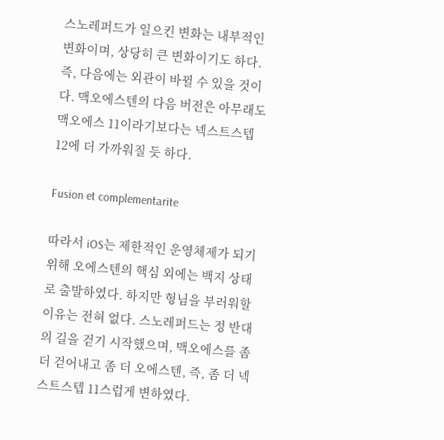스노레퍼드가 일으킨 변화는 내부적인 변화이며, 상당히 큰 변화이기도 하다. 즉, 다음에는 외관이 바뀔 수 있을 것이다. 맥오에스텐의 다음 버전은 아무래도 맥오에스 11이라기보다는 넥스트스텝 12에 더 가까워질 듯 하다.

Fusion et complementarite

따라서 iOS는 제한적인 운영체제가 되기 위해 오에스텐의 핵심 외에는 백지 상태로 출발하였다. 하지만 형님을 부러워할 이유는 전혀 없다. 스노레퍼드는 정 반대의 길을 걷기 시작했으며, 맥오에스를 좀 더 걷어내고 좀 더 오에스텐, 즉, 좀 더 넥스트스텝 11스럽게 변하였다.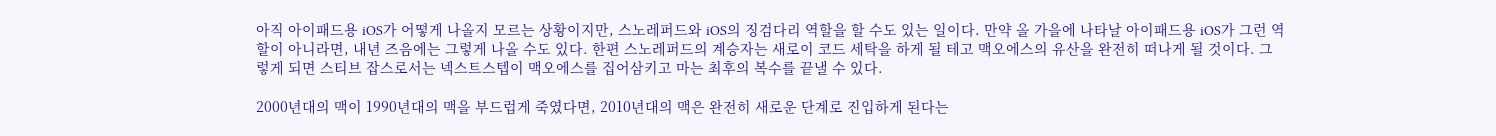아직 아이패드용 iOS가 어떻게 나올지 모르는 상황이지만, 스노레퍼드와 iOS의 징검다리 역할을 할 수도 있는 일이다. 만약 올 가을에 나타날 아이패드용 iOS가 그런 역할이 아니라면, 내년 즈음에는 그렇게 나올 수도 있다. 한편 스노레퍼드의 계승자는 새로이 코드 세탁을 하게 될 테고 맥오에스의 유산을 완전히 떠나게 될 것이다. 그렇게 되면 스티브 잡스로서는 넥스트스텝이 맥오에스를 집어삼키고 마는 최후의 복수를 끝낼 수 있다.

2000년대의 맥이 1990년대의 맥을 부드럽게 죽였다면, 2010년대의 맥은 완전히 새로운 단계로 진입하게 된다는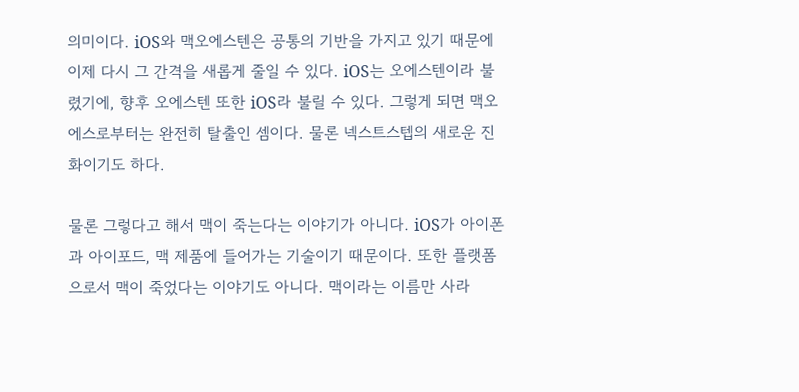의미이다. iOS와 맥오에스텐은 공통의 기반을 가지고 있기 때문에 이제 다시 그 간격을 새롭게 줄일 수 있다. iOS는 오에스텐이라 불렸기에, 향후 오에스텐 또한 iOS라 불릴 수 있다. 그렇게 되면 맥오에스로부터는 완전히 탈출인 셈이다. 물론 넥스트스텝의 새로운 진화이기도 하다.

물론 그렇다고 해서 맥이 죽는다는 이야기가 아니다. iOS가 아이폰과 아이포드, 맥 제품에 들어가는 기술이기 때문이다. 또한 플랫폼으로서 맥이 죽었다는 이야기도 아니다. 맥이라는 이름만 사라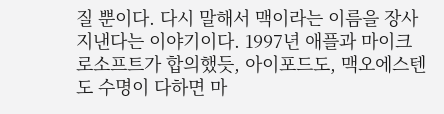질 뿐이다. 다시 말해서 맥이라는 이름을 장사지낸다는 이야기이다. 1997년 애플과 마이크로소프트가 합의했듯, 아이포드도, 맥오에스텐도 수명이 다하면 마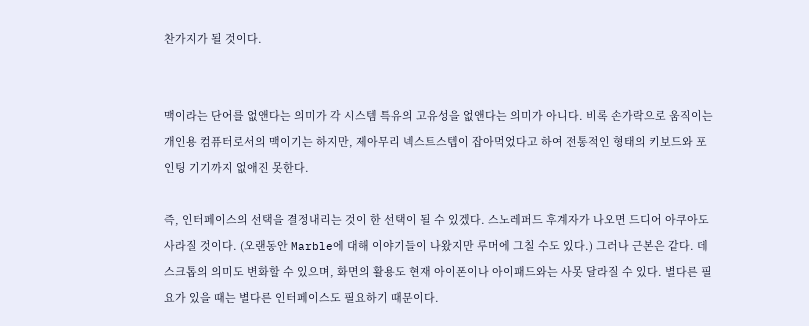찬가지가 될 것이다.


맥이라는 단어를 없앤다는 의미가 각 시스템 특유의 고유성을 없앤다는 의미가 아니다. 비록 손가락으로 움직이는 개인용 컴퓨터로서의 맥이기는 하지만, 제아무리 넥스트스텝이 잡아먹었다고 하여 전통적인 형태의 키보드와 포인팅 기기까지 없애진 못한다.

즉, 인터페이스의 선택을 결정내리는 것이 한 선택이 될 수 있겠다. 스노레퍼드 후계자가 나오면 드디어 아쿠아도 사라질 것이다. (오랜동안 Marble에 대해 이야기들이 나왔지만 루머에 그칠 수도 있다.) 그러나 근본은 같다. 데스크톱의 의미도 변화할 수 있으며, 화면의 활용도 현재 아이폰이나 아이패드와는 사못 달라질 수 있다. 별다른 필요가 있을 때는 별다른 인터페이스도 필요하기 때문이다.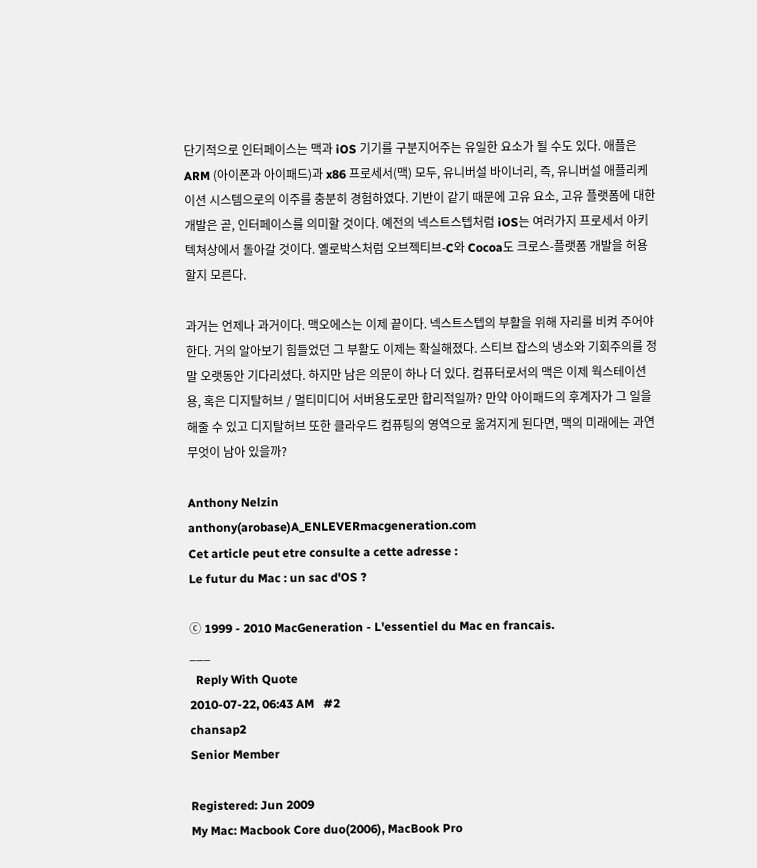단기적으로 인터페이스는 맥과 iOS 기기를 구분지어주는 유일한 요소가 될 수도 있다. 애플은 ARM (아이폰과 아이패드)과 x86 프로세서(맥) 모두, 유니버설 바이너리, 즉, 유니버설 애플리케이션 시스템으로의 이주를 충분히 경험하였다. 기반이 같기 때문에 고유 요소, 고유 플랫폼에 대한 개발은 곧, 인터페이스를 의미할 것이다. 예전의 넥스트스텝처럼 iOS는 여러가지 프로세서 아키텍쳐상에서 돌아갈 것이다. 옐로박스처럼 오브젝티브-C와 Cocoa도 크로스-플랫폼 개발을 허용할지 모른다.

과거는 언제나 과거이다. 맥오에스는 이제 끝이다. 넥스트스텝의 부활을 위해 자리를 비켜 주어야 한다. 거의 알아보기 힘들었던 그 부활도 이제는 확실해졌다. 스티브 잡스의 냉소와 기회주의를 정말 오랫동안 기다리셨다. 하지만 남은 의문이 하나 더 있다. 컴퓨터로서의 맥은 이제 웍스테이션용, 혹은 디지탈허브 / 멀티미디어 서버용도로만 합리적일까? 만약 아이패드의 후계자가 그 일을 해줄 수 있고 디지탈허브 또한 클라우드 컴퓨팅의 영역으로 옮겨지게 된다면, 맥의 미래에는 과연 무엇이 남아 있을까?

Anthony Nelzin
anthony(arobase)A_ENLEVERmacgeneration.com
Cet article peut etre consulte a cette adresse :
Le futur du Mac : un sac d'OS ?

ⓒ 1999 - 2010 MacGeneration - L'essentiel du Mac en francais.
___
  Reply With Quote
2010-07-22, 06:43 AM   #2
chansap2
Senior Member

Registered: Jun 2009
My Mac: Macbook Core duo(2006), MacBook Pro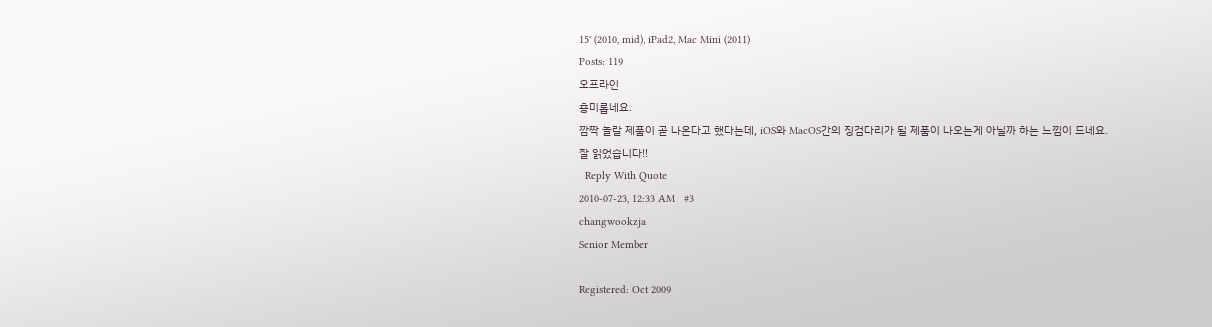15' (2010, mid), iPad2, Mac Mini (2011)
Posts: 119
오프라인
흥미롭네요.
깜짝 놀랄 제품이 곧 나온다고 했다는데, iOS와 MacOS간의 징검다리가 될 제품이 나오는게 아닐까 하는 느낌이 드네요.
잘 읽었습니다!!
  Reply With Quote
2010-07-23, 12:33 AM   #3
changwookzja
Senior Member

Registered: Oct 2009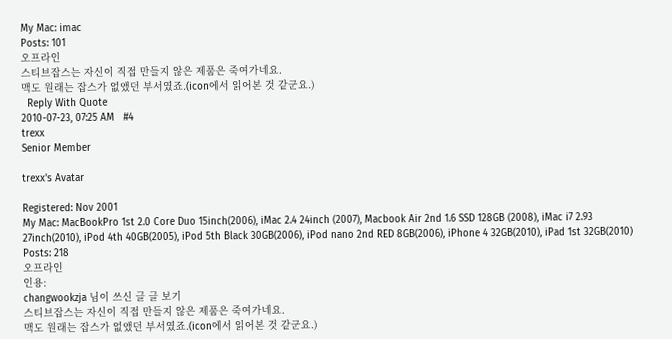My Mac: imac
Posts: 101
오프라인
스티브잡스는 자신이 직접 만들지 않은 제품은 죽여가네요.
맥도 원래는 잡스가 없앴던 부서였죠.(icon에서 읽어본 것 같군요.)
  Reply With Quote
2010-07-23, 07:25 AM   #4
trexx
Senior Member

trexx's Avatar

Registered: Nov 2001
My Mac: MacBookPro 1st 2.0 Core Duo 15inch(2006), iMac 2.4 24inch (2007), Macbook Air 2nd 1.6 SSD 128GB (2008), iMac i7 2.93 27inch(2010), iPod 4th 40GB(2005), iPod 5th Black 30GB(2006), iPod nano 2nd RED 8GB(2006), iPhone 4 32GB(2010), iPad 1st 32GB(2010)
Posts: 218
오프라인
인용:
changwookzja 님이 쓰신 글 글 보기
스티브잡스는 자신이 직접 만들지 않은 제품은 죽여가네요.
맥도 원래는 잡스가 없앴던 부서였죠.(icon에서 읽어본 것 같군요.)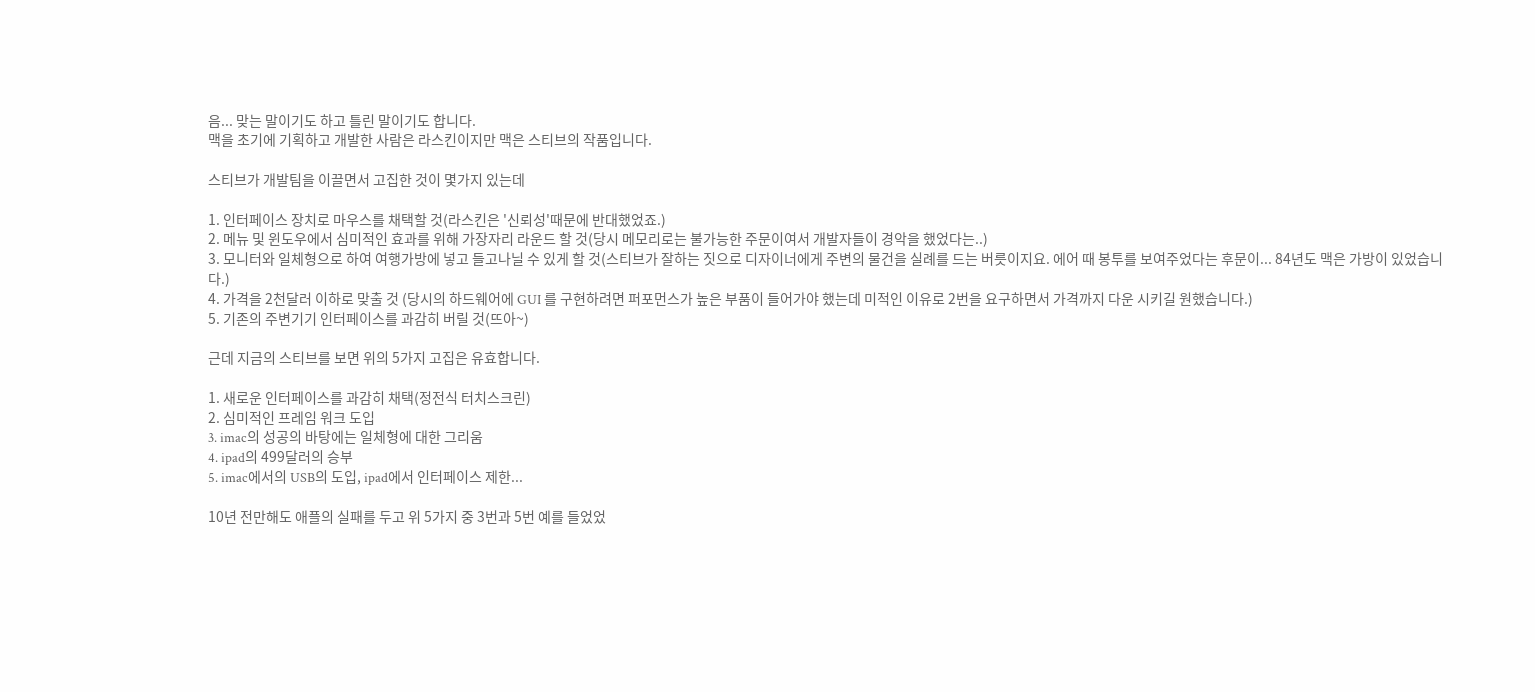음... 맞는 말이기도 하고 틀린 말이기도 합니다.
맥을 초기에 기획하고 개발한 사람은 라스킨이지만 맥은 스티브의 작품입니다.

스티브가 개발팀을 이끌면서 고집한 것이 몇가지 있는데

1. 인터페이스 장치로 마우스를 채택할 것(라스킨은 '신뢰성'때문에 반대했었죠.)
2. 메뉴 및 윈도우에서 심미적인 효과를 위해 가장자리 라운드 할 것(당시 메모리로는 불가능한 주문이여서 개발자들이 경악을 했었다는..)
3. 모니터와 일체형으로 하여 여행가방에 넣고 들고나닐 수 있게 할 것(스티브가 잘하는 짓으로 디자이너에게 주변의 물건을 실례를 드는 버릇이지요. 에어 때 봉투를 보여주었다는 후문이... 84년도 맥은 가방이 있었습니다.)
4. 가격을 2천달러 이하로 맞출 것 (당시의 하드웨어에 GUI 를 구현하려면 퍼포먼스가 높은 부품이 들어가야 했는데 미적인 이유로 2번을 요구하면서 가격까지 다운 시키길 원했습니다.)
5. 기존의 주변기기 인터페이스를 과감히 버릴 것(뜨아~)

근데 지금의 스티브를 보면 위의 5가지 고집은 유효합니다.

1. 새로운 인터페이스를 과감히 채택(정전식 터치스크린)
2. 심미적인 프레임 워크 도입
3. imac의 성공의 바탕에는 일체형에 대한 그리움
4. ipad의 499달러의 승부
5. imac에서의 USB의 도입, ipad에서 인터페이스 제한...

10년 전만해도 애플의 실패를 두고 위 5가지 중 3번과 5번 예를 들었었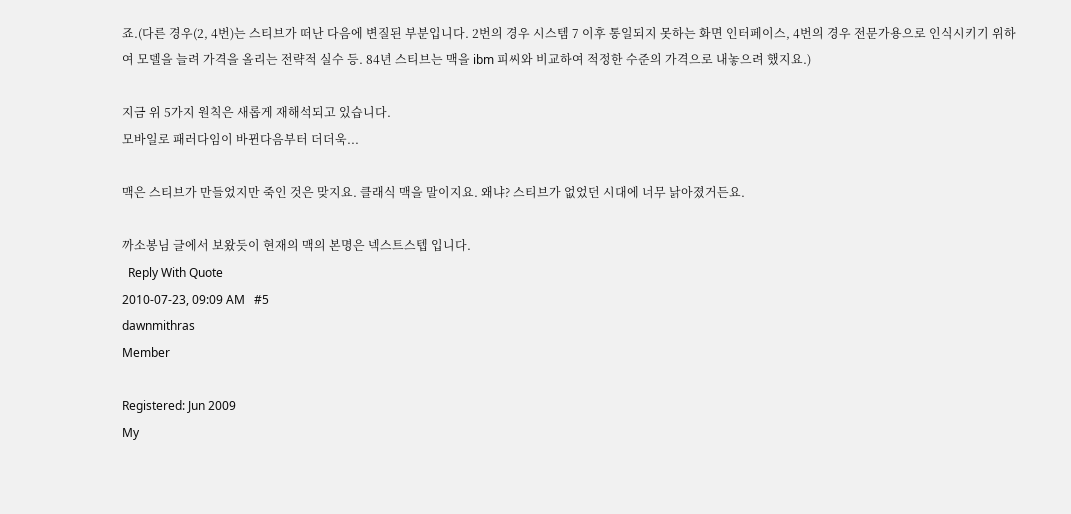죠.(다른 경우(2, 4번)는 스티브가 떠난 다음에 변질된 부분입니다. 2번의 경우 시스템 7 이후 통일되지 못하는 화면 인터페이스, 4번의 경우 전문가용으로 인식시키기 위하여 모델을 늘려 가격을 올리는 전략적 실수 등. 84년 스티브는 맥을 ibm 피씨와 비교하여 적정한 수준의 가격으로 내놓으려 했지요.)

지금 위 5가지 원칙은 새롭게 재해석되고 있습니다.
모바일로 패러다임이 바뀐다음부터 더더욱...

맥은 스티브가 만들었지만 죽인 것은 맞지요. 클래식 맥을 말이지요. 왜냐? 스티브가 없었던 시대에 너무 낡아졌거든요.

까소봉님 글에서 보왔듯이 현재의 맥의 본명은 넥스트스텝 입니다.
  Reply With Quote
2010-07-23, 09:09 AM   #5
dawnmithras
Member

Registered: Jun 2009
My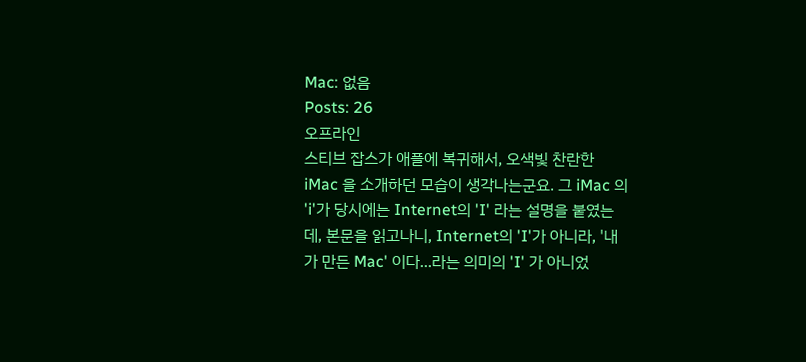Mac: 없음
Posts: 26
오프라인
스티브 잡스가 애플에 복귀해서, 오색빛 찬란한 iMac 을 소개하던 모습이 생각나는군요. 그 iMac 의 'i'가 당시에는 Internet의 'I' 라는 설명을 붙였는데, 본문을 읽고나니, Internet의 'I'가 아니라, '내가 만든 Mac' 이다...라는 의미의 'I' 가 아니었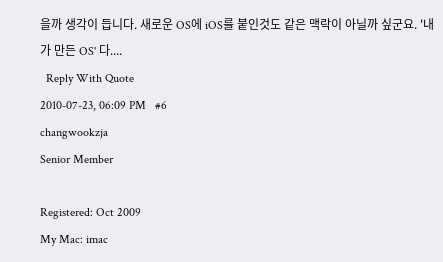을까 생각이 듭니다. 새로운 OS에 iOS를 붙인것도 같은 맥락이 아닐까 싶군요. '내가 만든 OS' 다....
  Reply With Quote
2010-07-23, 06:09 PM   #6
changwookzja
Senior Member

Registered: Oct 2009
My Mac: imac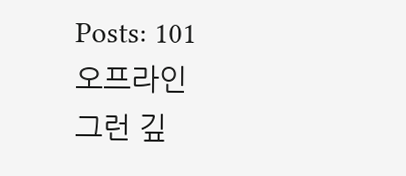Posts: 101
오프라인
그런 깊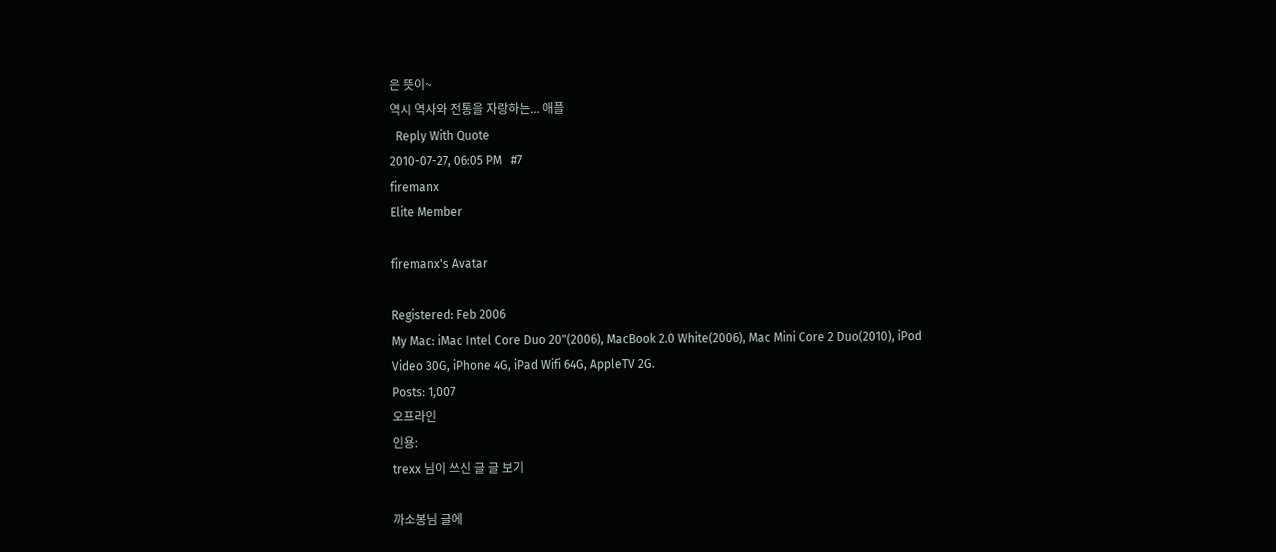은 뜻이~
역시 역사와 전통을 자랑하는... 애플
  Reply With Quote
2010-07-27, 06:05 PM   #7
firemanx
Elite Member

firemanx's Avatar

Registered: Feb 2006
My Mac: iMac Intel Core Duo 20"(2006), MacBook 2.0 White(2006), Mac Mini Core 2 Duo(2010), iPod Video 30G, iPhone 4G, iPad Wifi 64G, AppleTV 2G.
Posts: 1,007
오프라인
인용:
trexx 님이 쓰신 글 글 보기

까소봉님 글에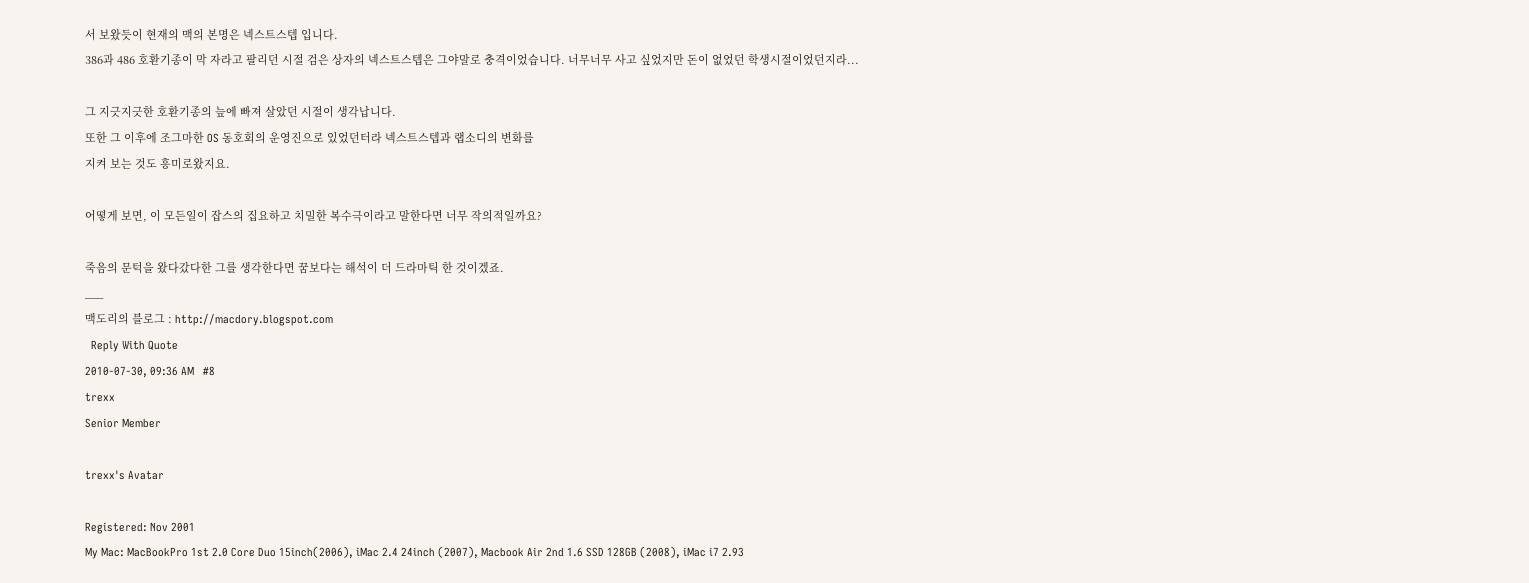서 보왔듯이 현재의 맥의 본명은 넥스트스텝 입니다.
386과 486 호환기종이 막 자라고 팔리던 시절 검은 상자의 넥스트스텝은 그야말로 충격이었습니다. 너무너무 사고 싶었지만 돈이 없었던 학생시절이었던지라...

그 지긋지긋한 호환기종의 늪에 빠져 살았던 시절이 생각납니다.
또한 그 이후에 조그마한 OS 동호회의 운영진으로 있었던터라 넥스트스텝과 랩소디의 변화를
지켜 보는 것도 흥미로왔지요.

어떻게 보면, 이 모든일이 잡스의 집요하고 치밀한 복수극이라고 말한다면 너무 작의적일까요?

죽음의 문턱을 왔다갔다한 그를 생각한다면 꿈보다는 해석이 더 드라마틱 한 것이겠죠.
___
맥도리의 블로그 : http://macdory.blogspot.com
  Reply With Quote
2010-07-30, 09:36 AM   #8
trexx
Senior Member

trexx's Avatar

Registered: Nov 2001
My Mac: MacBookPro 1st 2.0 Core Duo 15inch(2006), iMac 2.4 24inch (2007), Macbook Air 2nd 1.6 SSD 128GB (2008), iMac i7 2.93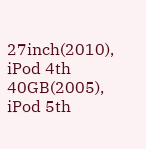27inch(2010), iPod 4th 40GB(2005), iPod 5th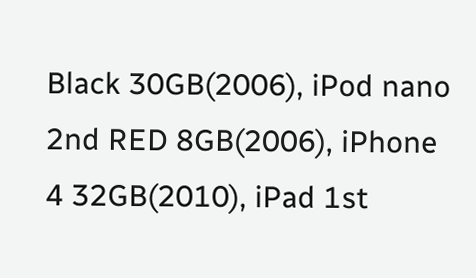Black 30GB(2006), iPod nano 2nd RED 8GB(2006), iPhone 4 32GB(2010), iPad 1st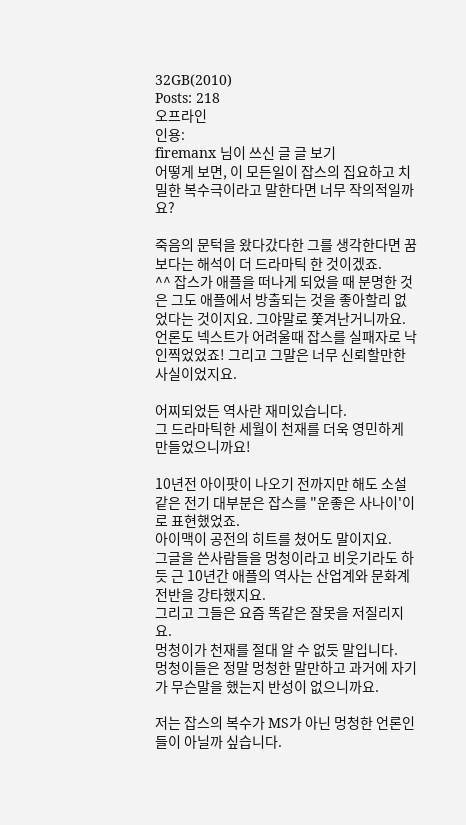32GB(2010)
Posts: 218
오프라인
인용:
firemanx 님이 쓰신 글 글 보기
어떻게 보면, 이 모든일이 잡스의 집요하고 치밀한 복수극이라고 말한다면 너무 작의적일까요?

죽음의 문턱을 왔다갔다한 그를 생각한다면 꿈보다는 해석이 더 드라마틱 한 것이겠죠.
^^ 잡스가 애플을 떠나게 되었을 때 분명한 것은 그도 애플에서 방출되는 것을 좋아할리 없었다는 것이지요. 그야말로 쫓겨난거니까요.
언론도 넥스트가 어려울때 잡스를 실패자로 낙인찍었었죠! 그리고 그말은 너무 신뢰할만한 사실이었지요.

어찌되었든 역사란 재미있습니다.
그 드라마틱한 세월이 천재를 더욱 영민하게 만들었으니까요!

10년전 아이팟이 나오기 전까지만 해도 소설같은 전기 대부분은 잡스를 "운좋은 사나이'이로 표현했었죠.
아이맥이 공전의 히트를 쳤어도 말이지요.
그글을 쓴사람들을 멍청이라고 비웃기라도 하듯 근 10년간 애플의 역사는 산업계와 문화계 전반을 강타했지요.
그리고 그들은 요즘 똑같은 잘못을 저질리지요.
멍청이가 천재를 절대 알 수 없듯 말입니다.
멍청이들은 정말 멍청한 말만하고 과거에 자기가 무슨말을 했는지 반성이 없으니까요.

저는 잡스의 복수가 MS가 아닌 멍청한 언론인들이 아닐까 싶습니다.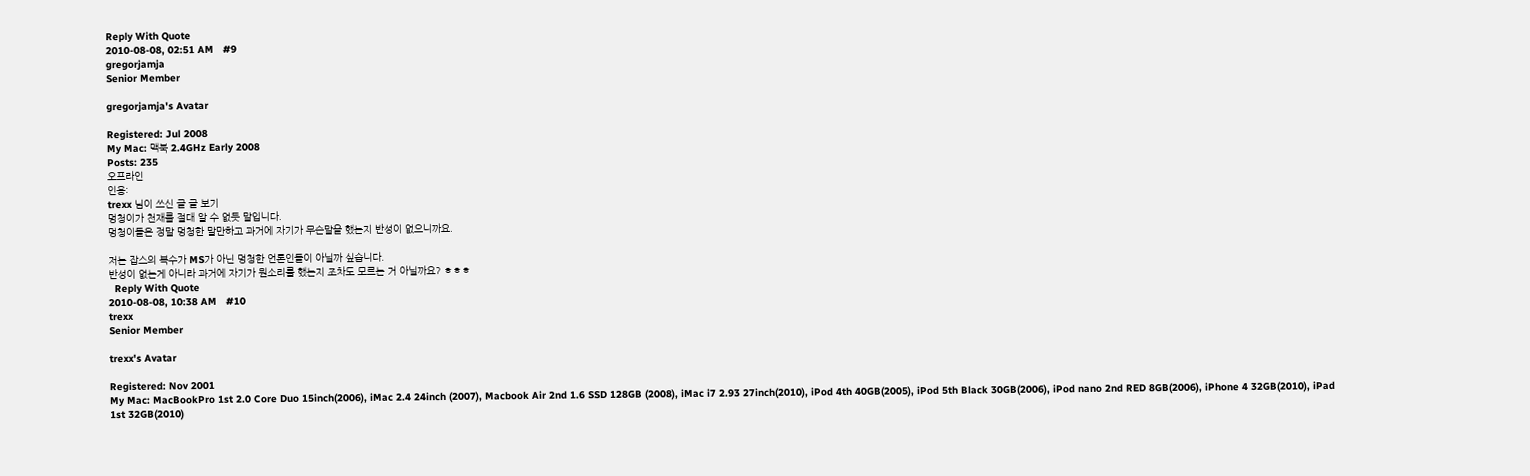Reply With Quote
2010-08-08, 02:51 AM   #9
gregorjamja
Senior Member

gregorjamja's Avatar

Registered: Jul 2008
My Mac: 맥북 2.4GHz Early 2008
Posts: 235
오프라인
인용:
trexx 님이 쓰신 글 글 보기
멍청이가 천재를 절대 알 수 없듯 말입니다.
멍청이들은 정말 멍청한 말만하고 과거에 자기가 무슨말을 했는지 반성이 없으니까요.

저는 잡스의 복수가 MS가 아닌 멍청한 언론인들이 아닐까 싶습니다.
반성이 없는게 아니라 과거에 자기가 뭔소리를 했는지 조차도 모르는 거 아닐까요? ㅎㅎㅎ
  Reply With Quote
2010-08-08, 10:38 AM   #10
trexx
Senior Member

trexx's Avatar

Registered: Nov 2001
My Mac: MacBookPro 1st 2.0 Core Duo 15inch(2006), iMac 2.4 24inch (2007), Macbook Air 2nd 1.6 SSD 128GB (2008), iMac i7 2.93 27inch(2010), iPod 4th 40GB(2005), iPod 5th Black 30GB(2006), iPod nano 2nd RED 8GB(2006), iPhone 4 32GB(2010), iPad 1st 32GB(2010)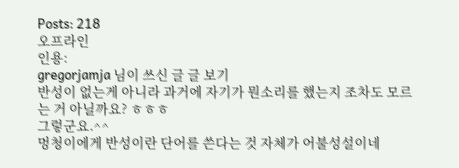Posts: 218
오프라인
인용:
gregorjamja 님이 쓰신 글 글 보기
반성이 없는게 아니라 과거에 자기가 뭔소리를 했는지 조차도 모르는 거 아닐까요? ㅎㅎㅎ
그렇군요.^^
멍청이에게 반성이란 단어를 쓴다는 것 자체가 어불성설이네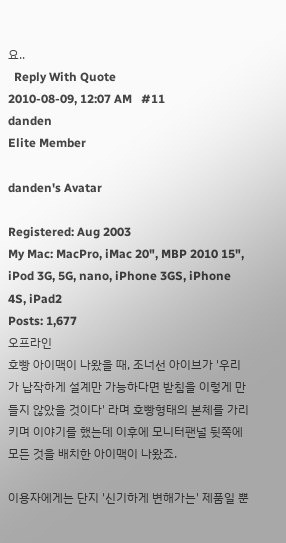요..
  Reply With Quote
2010-08-09, 12:07 AM   #11
danden
Elite Member

danden's Avatar

Registered: Aug 2003
My Mac: MacPro, iMac 20", MBP 2010 15", iPod 3G, 5G, nano, iPhone 3GS, iPhone 4S, iPad2
Posts: 1,677
오프라인
호빵 아이맥이 나왔을 때, 조너선 아이브가 '우리가 납작하게 설계만 가능하다면 받침을 이렇게 만들지 않았을 것이다' 라며 호빵형태의 본체를 가리키며 이야기를 했는데 이후에 모니터팬널 뒷쪽에 모든 것을 배치한 아이맥이 나왔죠.

이용자에게는 단지 '신기하게 변해가는' 제품일 뿐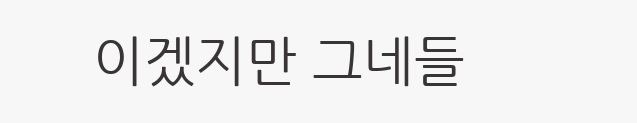이겠지만 그네들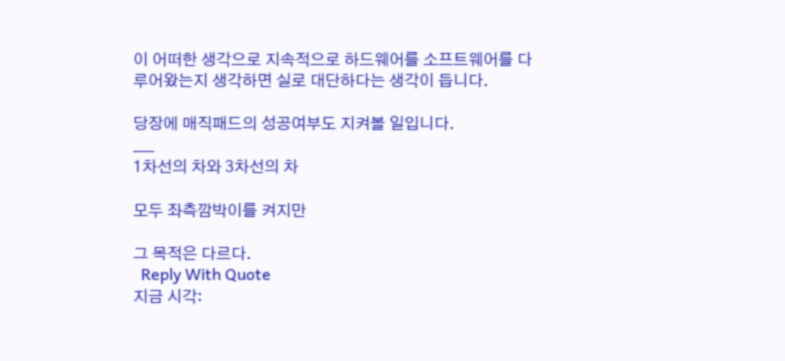이 어떠한 생각으로 지속적으로 하드웨어를 소프트웨어를 다루어왔는지 생각하면 실로 대단하다는 생각이 듭니다.

당장에 매직패드의 성공여부도 지켜볼 일입니다.
___
1차선의 차와 3차선의 차

모두 좌측깜박이를 켜지만

그 목적은 다르다.
  Reply With Quote
지금 시각: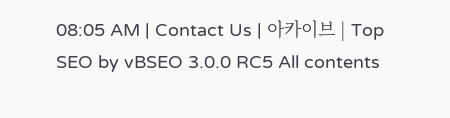08:05 AM | Contact Us | 아카이브 | Top
SEO by vBSEO 3.0.0 RC5 All contents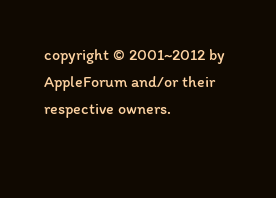copyright © 2001~2012 by AppleForum and/or their respective owners.